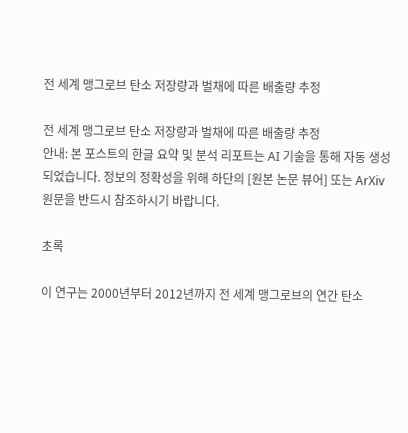전 세계 맹그로브 탄소 저장량과 벌채에 따른 배출량 추정

전 세계 맹그로브 탄소 저장량과 벌채에 따른 배출량 추정
안내: 본 포스트의 한글 요약 및 분석 리포트는 AI 기술을 통해 자동 생성되었습니다. 정보의 정확성을 위해 하단의 [원본 논문 뷰어] 또는 ArXiv 원문을 반드시 참조하시기 바랍니다.

초록

이 연구는 2000년부터 2012년까지 전 세계 맹그로브의 연간 탄소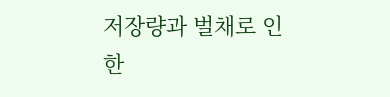저장량과 벌채로 인한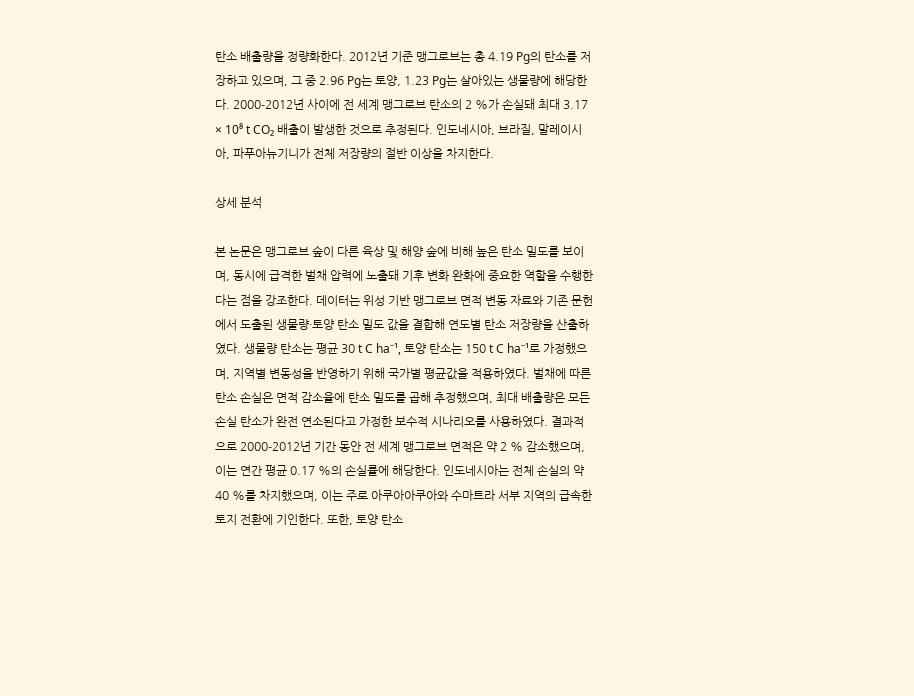탄소 배출량을 정량화한다. 2012년 기준 맹그로브는 총 4.19 Pg의 탄소를 저장하고 있으며, 그 중 2.96 Pg는 토양, 1.23 Pg는 살아있는 생물량에 해당한다. 2000‑2012년 사이에 전 세계 맹그로브 탄소의 2 %가 손실돼 최대 3.17 × 10⁸ t CO₂ 배출이 발생한 것으로 추정된다. 인도네시아, 브라질, 말레이시아, 파푸아뉴기니가 전체 저장량의 절반 이상을 차지한다.

상세 분석

본 논문은 맹그로브 숲이 다른 육상 및 해양 숲에 비해 높은 탄소 밀도를 보이며, 동시에 급격한 벌채 압력에 노출돼 기후 변화 완화에 중요한 역할을 수행한다는 점을 강조한다. 데이터는 위성 기반 맹그로브 면적 변동 자료와 기존 문헌에서 도출된 생물량·토양 탄소 밀도 값을 결합해 연도별 탄소 저장량을 산출하였다. 생물량 탄소는 평균 30 t C ha⁻¹, 토양 탄소는 150 t C ha⁻¹로 가정했으며, 지역별 변동성을 반영하기 위해 국가별 평균값을 적용하였다. 벌채에 따른 탄소 손실은 면적 감소율에 탄소 밀도를 곱해 추정했으며, 최대 배출량은 모든 손실 탄소가 완전 연소된다고 가정한 보수적 시나리오를 사용하였다. 결과적으로 2000‑2012년 기간 동안 전 세계 맹그로브 면적은 약 2 % 감소했으며, 이는 연간 평균 0.17 %의 손실률에 해당한다. 인도네시아는 전체 손실의 약 40 %를 차지했으며, 이는 주로 아쿠아아쿠아와 수마트라 서부 지역의 급속한 토지 전환에 기인한다. 또한, 토양 탄소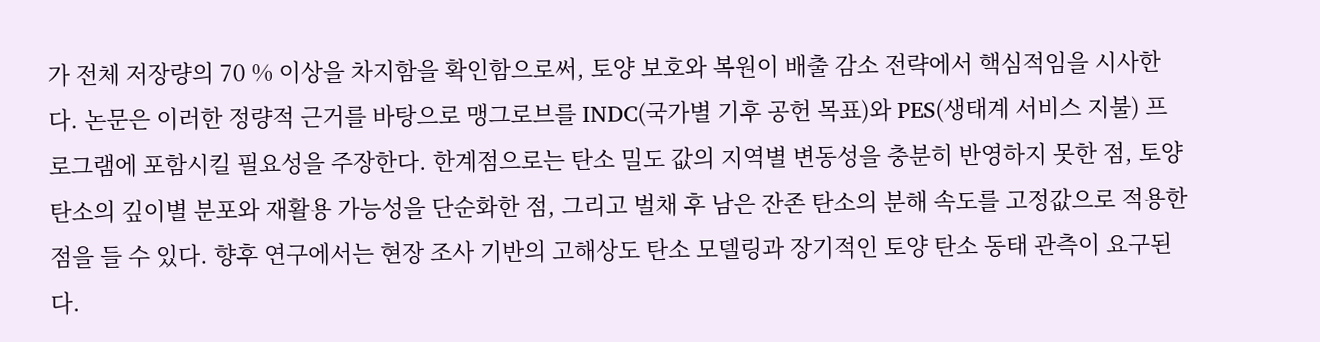가 전체 저장량의 70 % 이상을 차지함을 확인함으로써, 토양 보호와 복원이 배출 감소 전략에서 핵심적임을 시사한다. 논문은 이러한 정량적 근거를 바탕으로 맹그로브를 INDC(국가별 기후 공헌 목표)와 PES(생태계 서비스 지불) 프로그램에 포함시킬 필요성을 주장한다. 한계점으로는 탄소 밀도 값의 지역별 변동성을 충분히 반영하지 못한 점, 토양 탄소의 깊이별 분포와 재활용 가능성을 단순화한 점, 그리고 벌채 후 남은 잔존 탄소의 분해 속도를 고정값으로 적용한 점을 들 수 있다. 향후 연구에서는 현장 조사 기반의 고해상도 탄소 모델링과 장기적인 토양 탄소 동태 관측이 요구된다.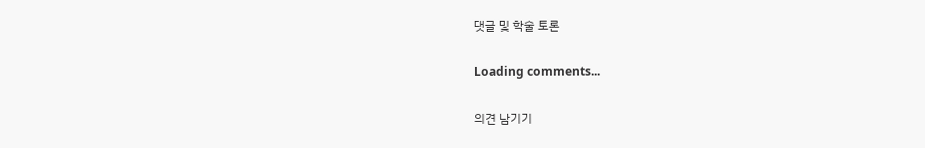댓글 및 학술 토론

Loading comments...

의견 남기기